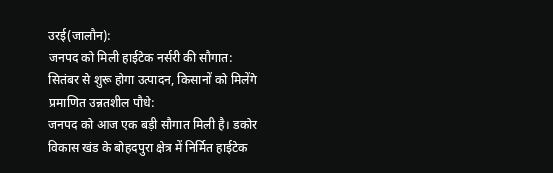उरई(जालौन):
जनपद को मिली हाईटेक नर्सरी की सौगात:
सितंबर से शुरू होगा उत्पादन, किसानों को मिलेंगे प्रमाणित उन्नतशील पौधे:
जनपद को आज एक बड़ी सौगात मिली है। डकोर विकास खंड के बोहदपुरा क्षेत्र में निर्मित हाईटेक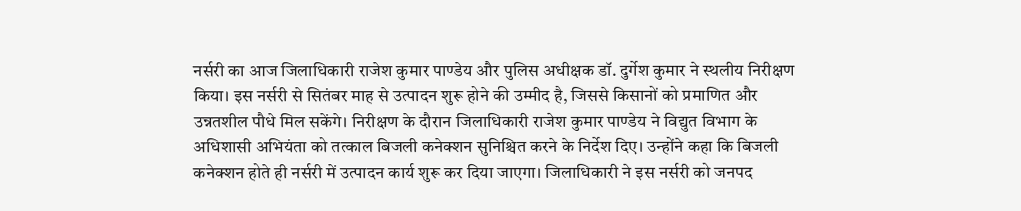नर्सरी का आज जिलाधिकारी राजेश कुमार पाण्डेय और पुलिस अधीक्षक डॉ. दुर्गेश कुमार ने स्थलीय निरीक्षण किया। इस नर्सरी से सितंबर माह से उत्पादन शुरू होने की उम्मीद है, जिससे किसानों को प्रमाणित और उन्नतशील पौधे मिल सकेंगे। निरीक्षण के दौरान जिलाधिकारी राजेश कुमार पाण्डेय ने विद्युत विभाग के अधिशासी अभियंता को तत्काल बिजली कनेक्शन सुनिश्चित करने के निर्देश दिए। उन्होंने कहा कि बिजली कनेक्शन होते ही नर्सरी में उत्पादन कार्य शुरू कर दिया जाएगा। जिलाधिकारी ने इस नर्सरी को जनपद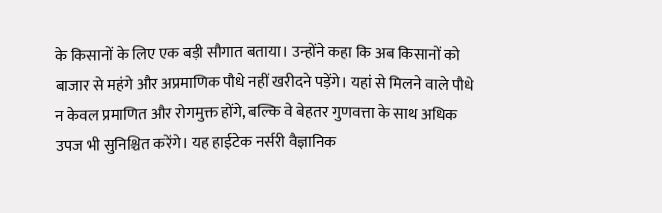के किसानों के लिए एक बड़ी सौगात बताया। उन्होंने कहा कि अब किसानों को बाजार से महंगे और अप्रमाणिक पौधे नहीं खरीदने पड़ेंगे। यहां से मिलने वाले पौधे न केवल प्रमाणित और रोगमुक्त होंगे, बल्कि वे बेहतर गुणवत्ता के साथ अधिक उपज भी सुनिश्चित करेंगे। यह हाईटेक नर्सरी वैज्ञानिक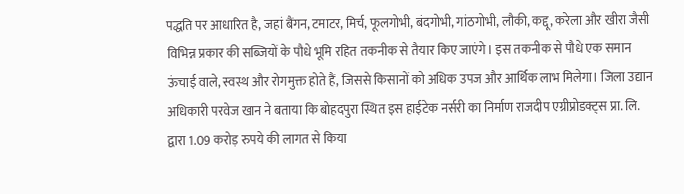पद्धति पर आधारित है, जहां बैंगन, टमाटर, मिर्च, फूलगोभी, बंदगोभी, गांठगोभी, लौकी, कद्दू, करेला और खीरा जैसी विभिन्न प्रकार की सब्जियों के पौधे भूमि रहित तकनीक से तैयार किए जाएंगे। इस तकनीक से पौधे एक समान ऊंचाई वाले, स्वस्थ और रोगमुक्त होते हैं, जिससे किसानों को अधिक उपज और आर्थिक लाभ मिलेगा। जिला उद्यान अधिकारी परवेज खान ने बताया कि बोहदपुरा स्थित इस हाईटेक नर्सरी का निर्माण राजदीप एग्रीप्रोडक्ट्स प्रा. लि. द्वारा 1.09 करोड़ रुपये की लागत से किया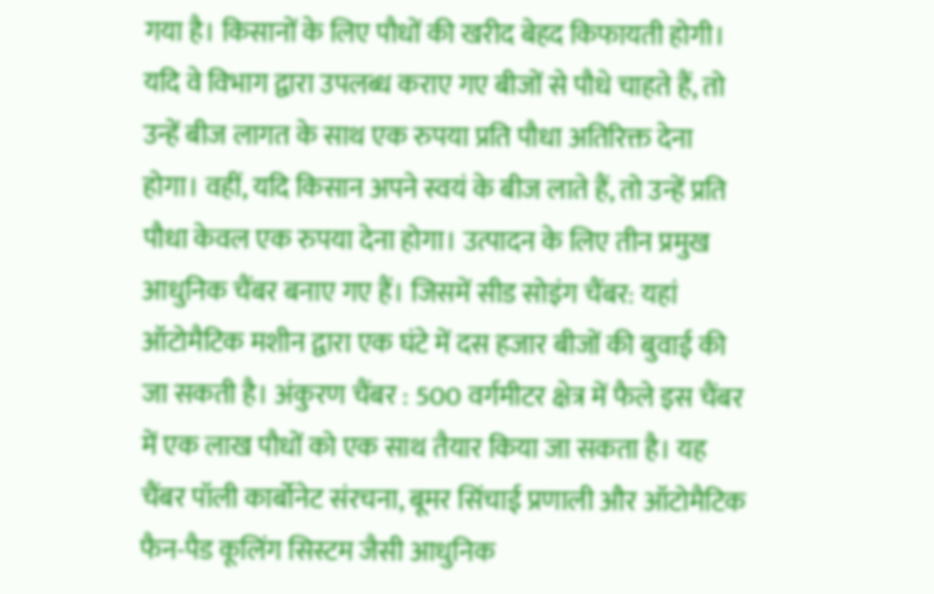गया है। किसानों के लिए पौधों की खरीद बेहद किफायती होगी। यदि वे विभाग द्वारा उपलब्ध कराए गए बीजों से पौधे चाहते हैं, तो उन्हें बीज लागत के साथ एक रुपया प्रति पौधा अतिरिक्त देना होगा। वहीं, यदि किसान अपने स्वयं के बीज लाते हैं, तो उन्हें प्रति पौधा केवल एक रुपया देना होगा। उत्पादन के लिए तीन प्रमुख आधुनिक चैंबर बनाए गए हैं। जिसमें सीड सोइंग चैंबर: यहां ऑटोमैटिक मशीन द्वारा एक घंटे में दस हजार बीजों की बुवाई की जा सकती है। अंकुरण चैंबर : 500 वर्गमीटर क्षेत्र में फैले इस चैंबर में एक लाख पौधों को एक साथ तैयार किया जा सकता है। यह चैंबर पॉली कार्बोनेट संरचना, बूमर सिंचाई प्रणाली और ऑटोमैटिक फैन-पैड कूलिंग सिस्टम जैसी आधुनिक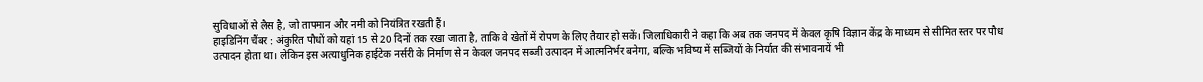सुविधाओं से लैस है, जो तापमान और नमी को नियंत्रित रखती हैं।
हाइडिनिंग चैंबर : अंकुरित पौधों को यहां 15 से 20 दिनों तक रखा जाता है, ताकि वे खेतों में रोपण के लिए तैयार हो सकें। जिलाधिकारी ने कहा कि अब तक जनपद में केवल कृषि विज्ञान केंद्र के माध्यम से सीमित स्तर पर पौध उत्पादन होता था। लेकिन इस अत्याधुनिक हाईटेक नर्सरी के निर्माण से न केवल जनपद सब्जी उत्पादन में आत्मनिर्भर बनेगा, बल्कि भविष्य में सब्जियों के निर्यात की संभावनायें भी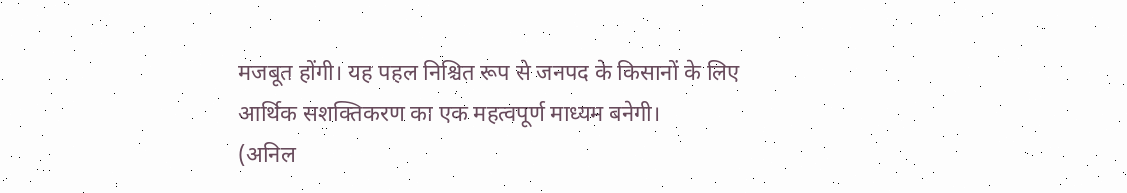मजबूत होंगी। यह पहल निश्चित रूप से जनपद के किसानों के लिए आर्थिक सशक्तिकरण का एक महत्वपूर्ण माध्यम बनेगी।
(अनिल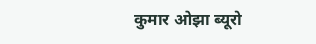कुमार ओझा ब्यूरो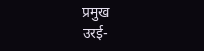प्रमुख
उरई-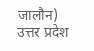जालौन) उत्तर प्रदेश